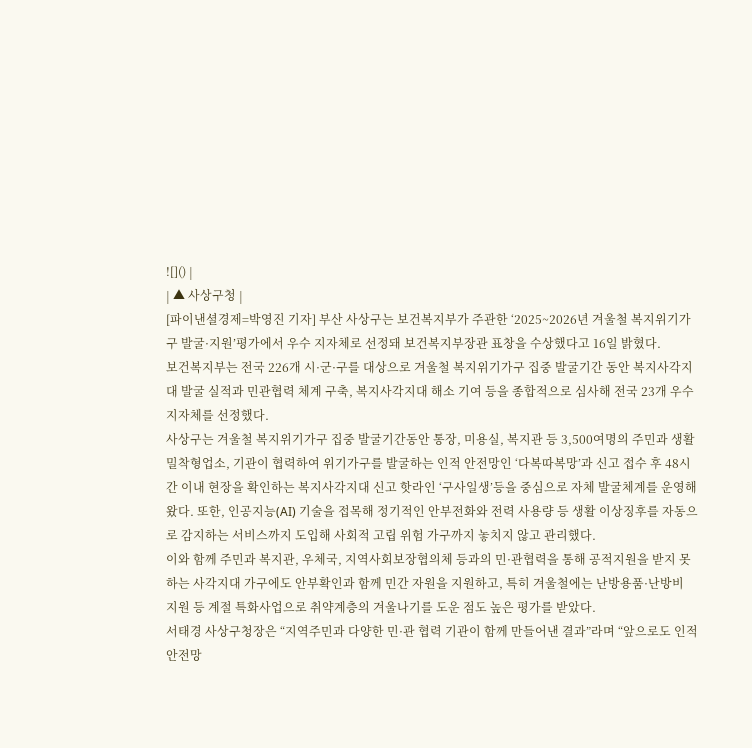![]() |
| ▲ 사상구청 |
[파이낸셜경제=박영진 기자] 부산 사상구는 보건복지부가 주관한 ‘2025~2026년 겨울철 복지위기가구 발굴·지원’평가에서 우수 지자체로 선정돼 보건복지부장관 표창을 수상했다고 16일 밝혔다.
보건복지부는 전국 226개 시·군·구를 대상으로 겨울철 복지위기가구 집중 발굴기간 동안 복지사각지대 발굴 실적과 민관협력 체계 구축, 복지사각지대 해소 기여 등을 종합적으로 심사해 전국 23개 우수 지자체를 선정했다.
사상구는 겨울철 복지위기가구 집중 발굴기간동안 통장, 미용실, 복지관 등 3,500여명의 주민과 생활밀착형업소, 기관이 협력하여 위기가구를 발굴하는 인적 안전망인 ‘다복따복망’과 신고 접수 후 48시간 이내 현장을 확인하는 복지사각지대 신고 핫라인 ‘구사일생’등을 중심으로 자체 발굴체계를 운영해 왔다. 또한, 인공지능(AI) 기술을 접목해 정기적인 안부전화와 전력 사용량 등 생활 이상징후를 자동으로 감지하는 서비스까지 도입해 사회적 고립 위험 가구까지 놓치지 않고 관리했다.
이와 함께 주민과 복지관, 우체국, 지역사회보장협의체 등과의 민·관협력을 통해 공적지원을 받지 못하는 사각지대 가구에도 안부확인과 함께 민간 자원을 지원하고, 특히 겨울철에는 난방용품·난방비 지원 등 계절 특화사업으로 취약계층의 겨울나기를 도운 점도 높은 평가를 받았다.
서태경 사상구청장은 “지역주민과 다양한 민·관 협력 기관이 함께 만들어낸 결과”라며 “앞으로도 인적안전망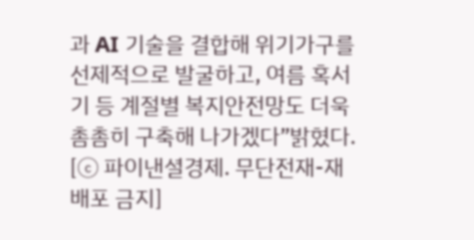과 AI 기술을 결합해 위기가구를 선제적으로 발굴하고, 여름 혹서기 등 계절별 복지안전망도 더욱 촘촘히 구축해 나가겠다”밝혔다.
[ⓒ 파이낸셜경제. 무단전재-재배포 금지]